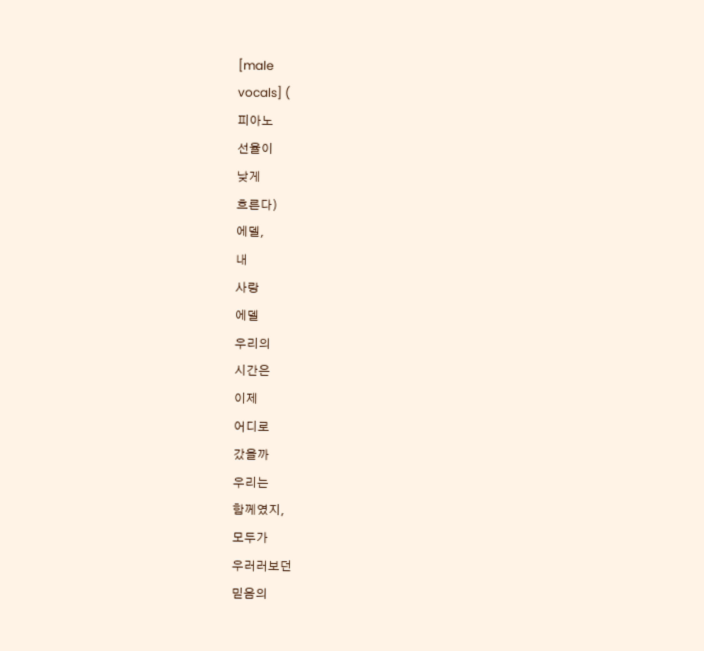[male
vocals] (
피아노
선율이
낮게
흐른다)
에델,
내
사랑
에델
우리의
시간은
이제
어디로
갔을까
우리는
함께였지,
모두가
우러러보던
믿음의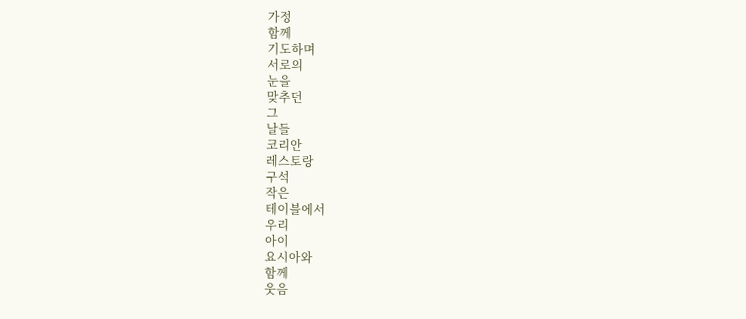가정
함께
기도하며
서로의
눈을
맞추던
그
날들
코리안
레스토랑
구석
작은
테이블에서
우리
아이
요시아와
함께
웃음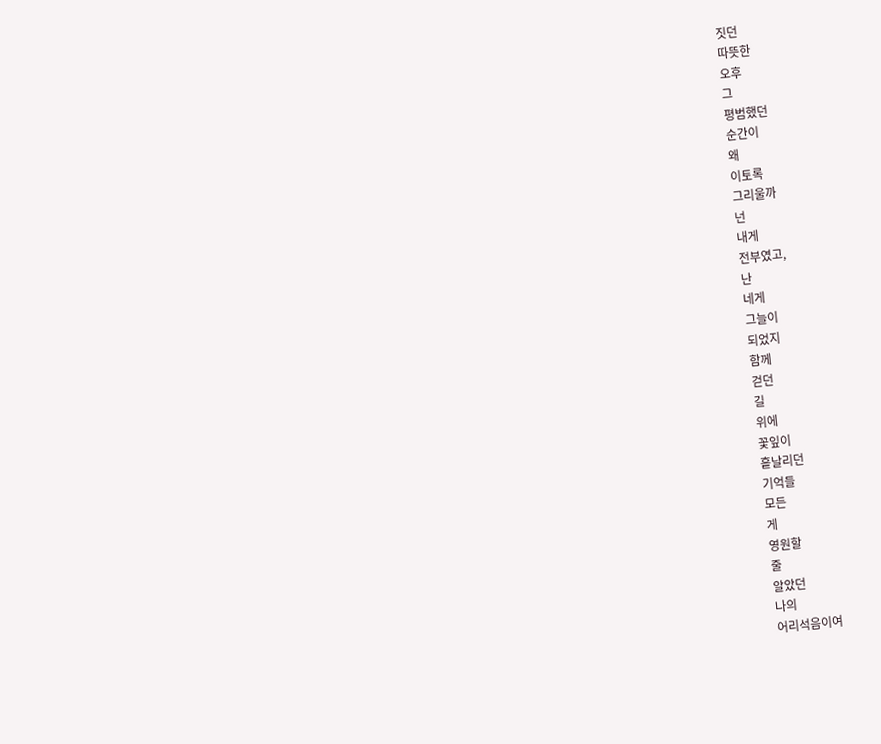짓던
따뜻한
오후
그
평범했던
순간이
왜
이토록
그리울까
넌
내게
전부였고,
난
네게
그늘이
되었지
함께
걷던
길
위에
꽃잎이
흩날리던
기억들
모든
게
영원할
줄
알았던
나의
어리석음이여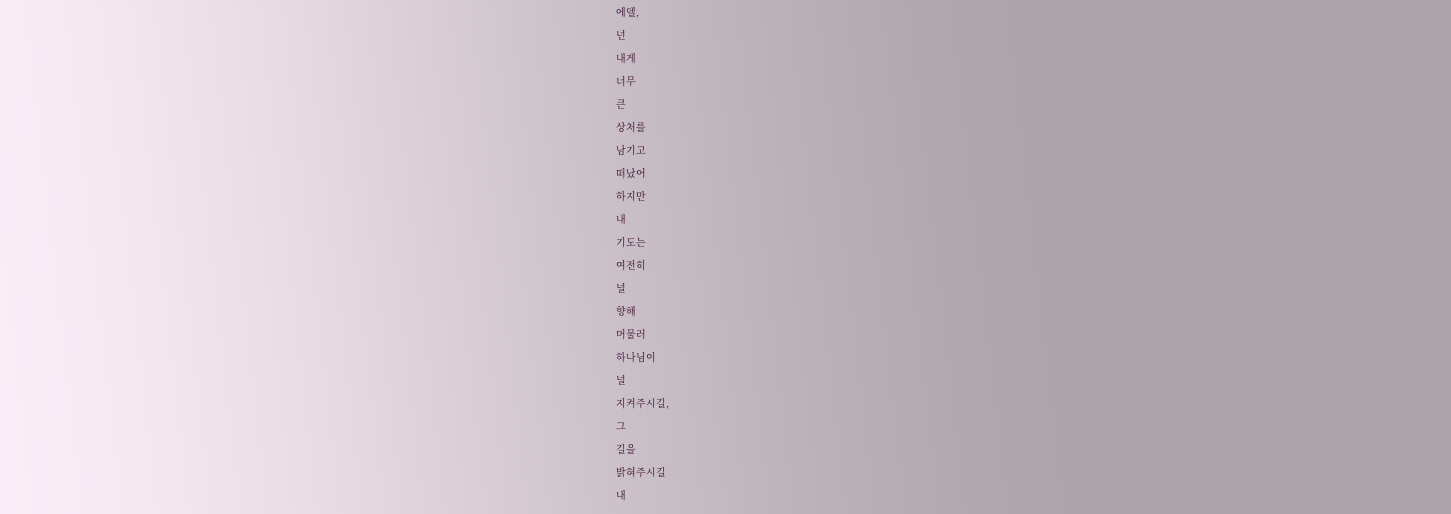에델,
넌
내게
너무
큰
상처를
남기고
떠났어
하지만
내
기도는
여전히
널
향해
머물러
하나님이
널
지켜주시길,
그
길을
밝혀주시길
내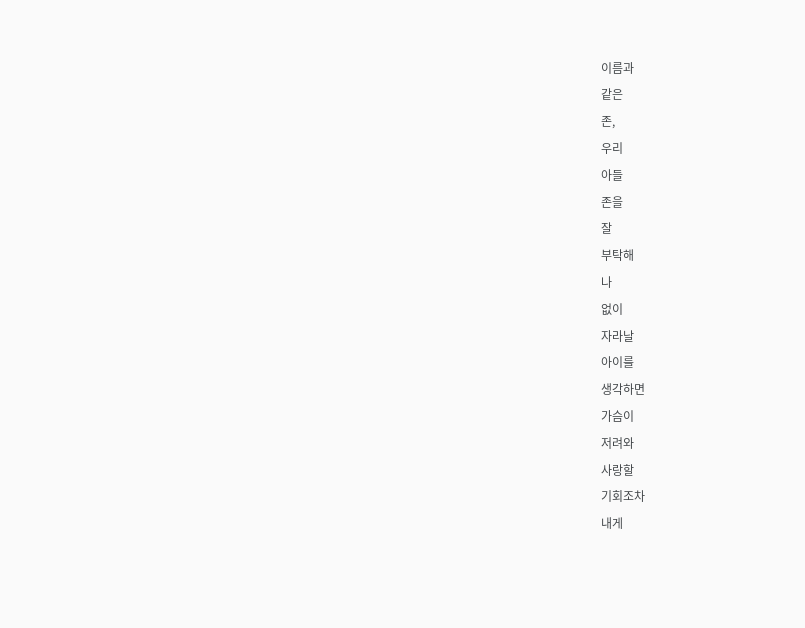이름과
같은
존,
우리
아들
존을
잘
부탁해
나
없이
자라날
아이를
생각하면
가슴이
저려와
사랑할
기회조차
내게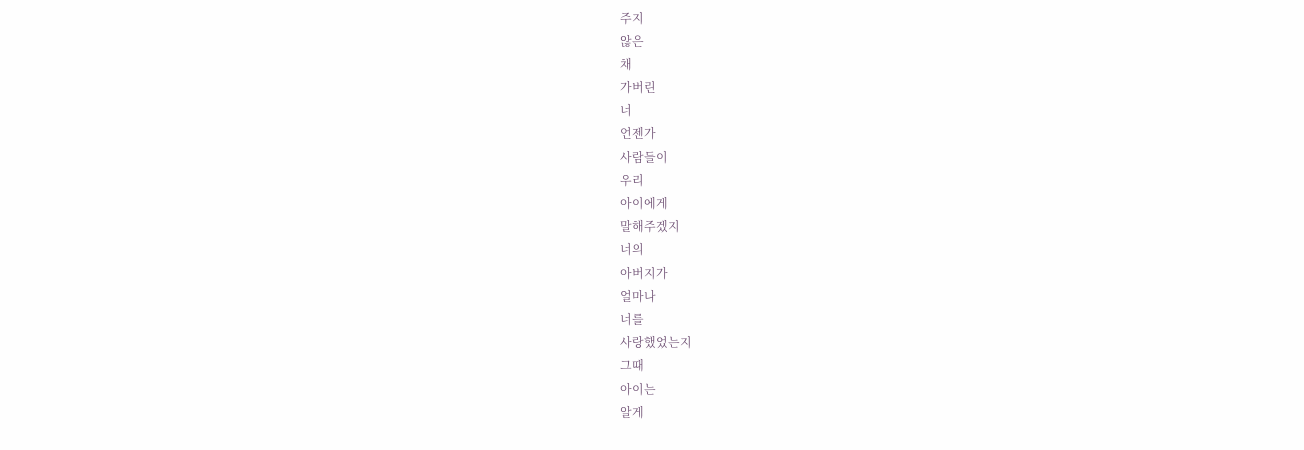주지
않은
채
가버린
너
언젠가
사람들이
우리
아이에게
말해주겠지
너의
아버지가
얼마나
너를
사랑했었는지
그때
아이는
알게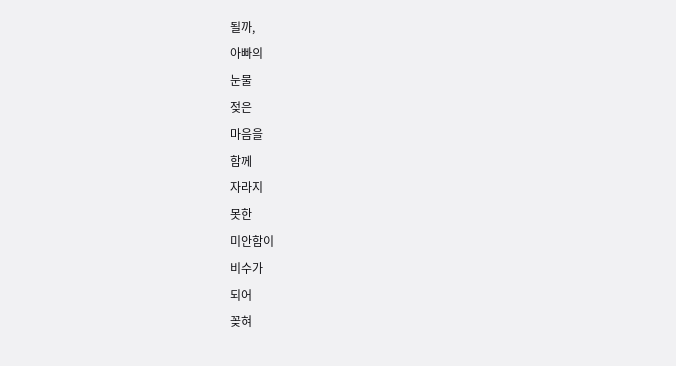될까,
아빠의
눈물
젖은
마음을
함께
자라지
못한
미안함이
비수가
되어
꽂혀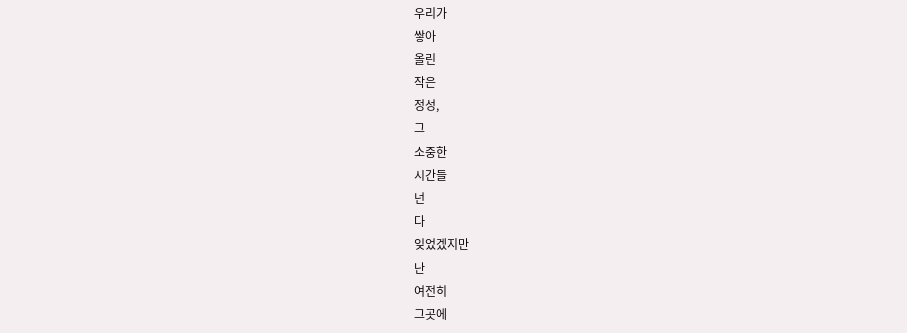우리가
쌓아
올린
작은
정성,
그
소중한
시간들
넌
다
잊었겠지만
난
여전히
그곳에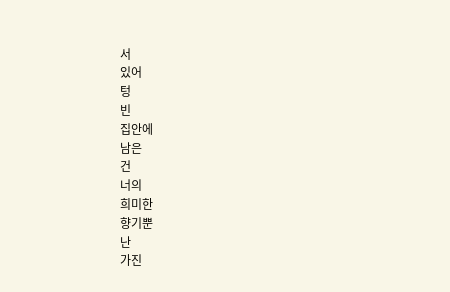서
있어
텅
빈
집안에
남은
건
너의
희미한
향기뿐
난
가진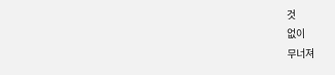것
없이
무너져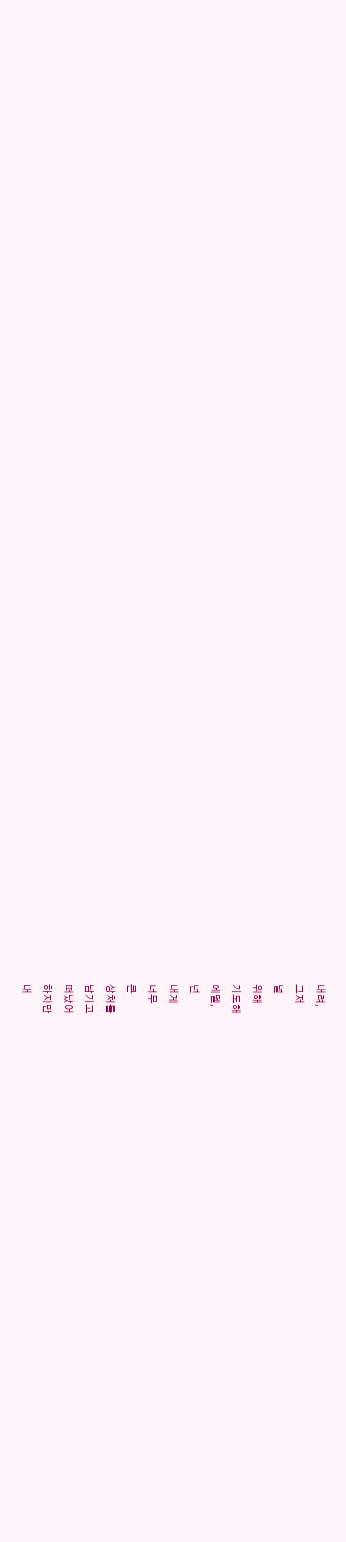내려,
그저
널
위해
기도해
에델,
넌
내게
너무
큰
상처를
남기고
떠났어
하지만
내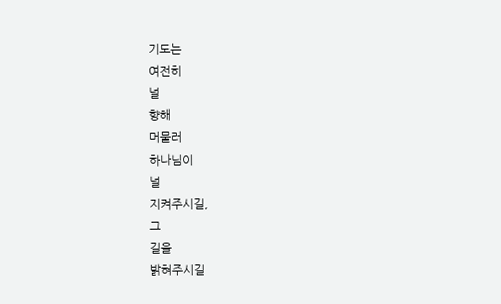기도는
여전히
널
향해
머물러
하나님이
널
지켜주시길,
그
길을
밝혀주시길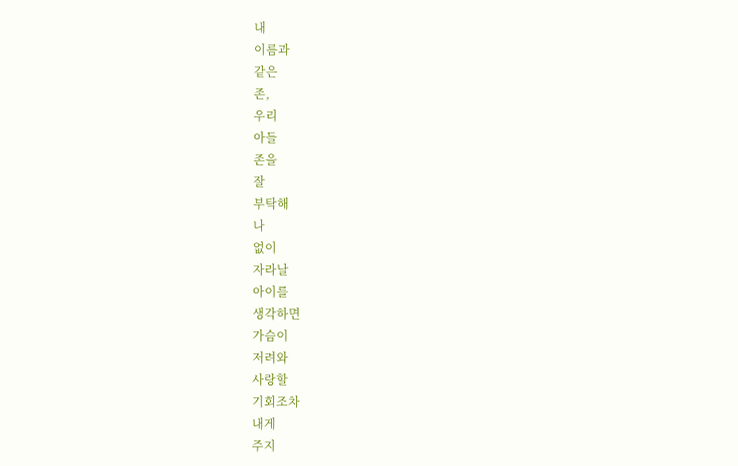내
이름과
같은
존,
우리
아들
존을
잘
부탁해
나
없이
자라날
아이를
생각하면
가슴이
저려와
사랑할
기회조차
내게
주지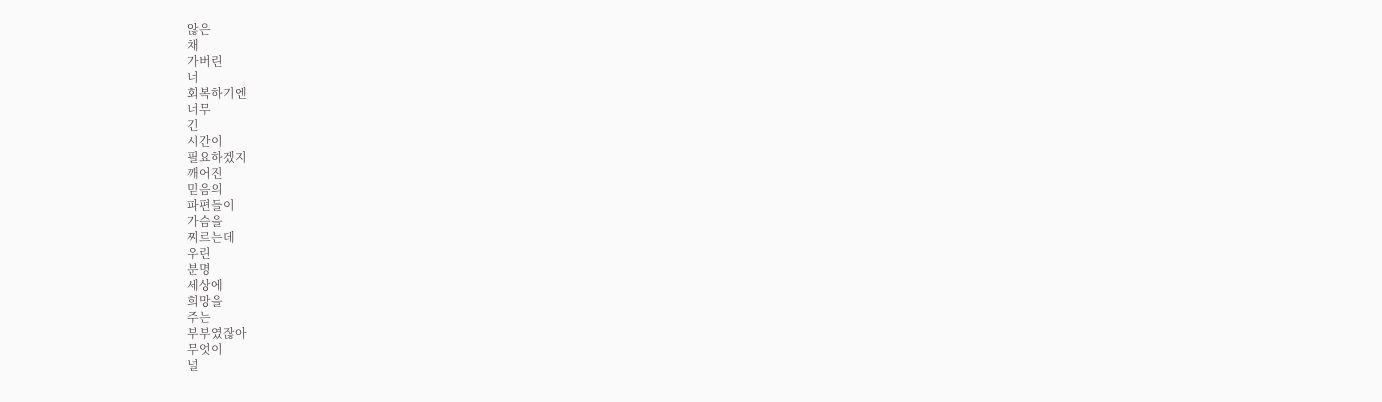않은
채
가버린
너
회복하기엔
너무
긴
시간이
필요하겠지
깨어진
믿음의
파편들이
가슴을
찌르는데
우린
분명
세상에
희망을
주는
부부였잖아
무엇이
널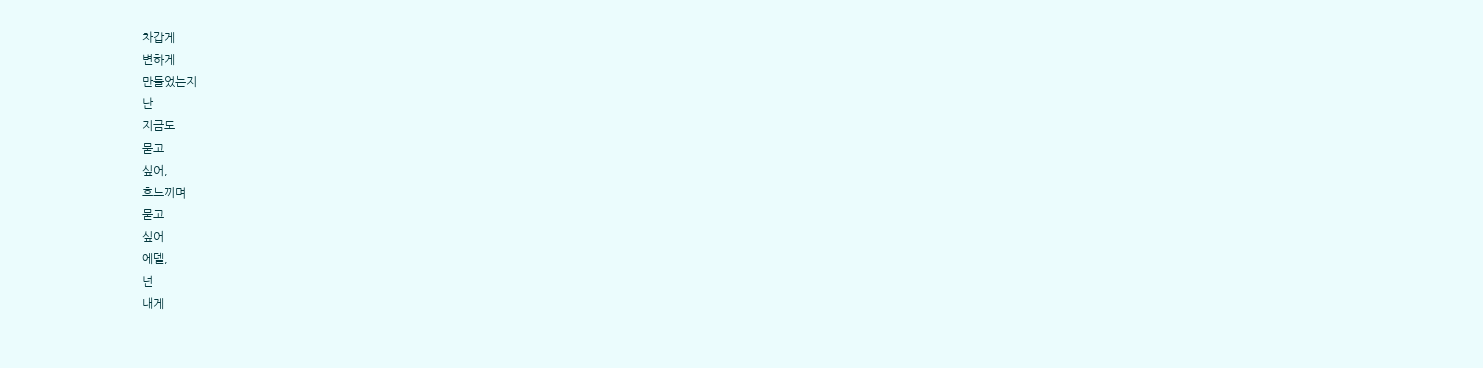차갑게
변하게
만들었는지
난
지금도
묻고
싶어,
흐느끼며
묻고
싶어
에델,
넌
내게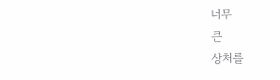너무
큰
상처를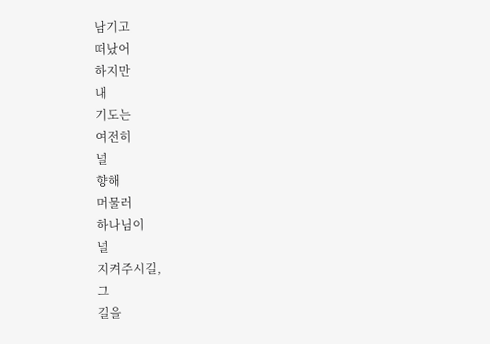남기고
떠났어
하지만
내
기도는
여전히
널
향해
머물러
하나님이
널
지켜주시길,
그
길을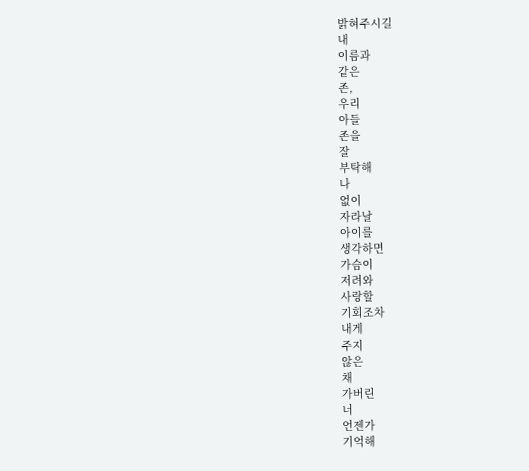밝혀주시길
내
이름과
같은
존,
우리
아들
존을
잘
부탁해
나
없이
자라날
아이를
생각하면
가슴이
저려와
사랑할
기회조차
내게
주지
않은
채
가버린
너
언젠가
기억해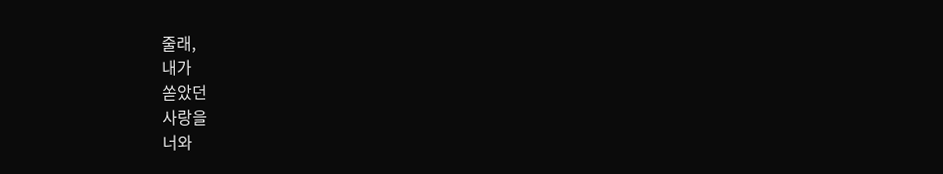줄래,
내가
쏟았던
사랑을
너와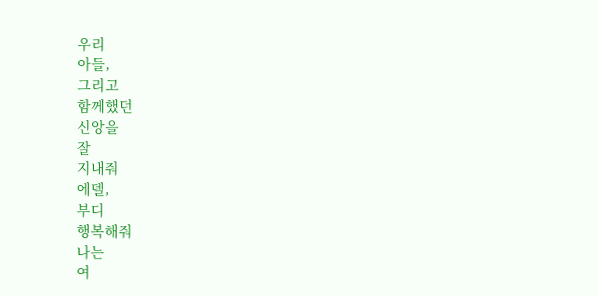우리
아들,
그리고
함께했던
신앙을
잘
지내줘
에델,
부디
행복해줘
나는
여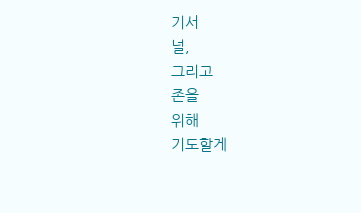기서
널,
그리고
존을
위해
기도할게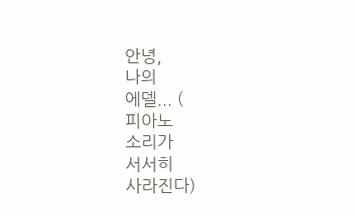안녕,
나의
에델... (
피아노
소리가
서서히
사라진다)